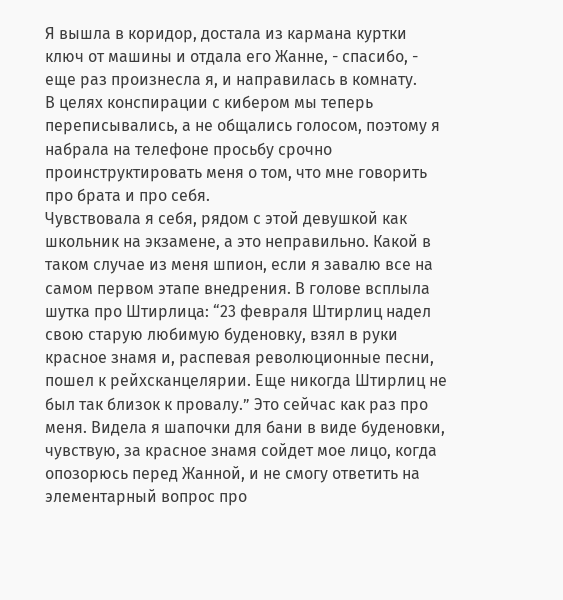Я вышла в коридор, достала из кармана куртки ключ от машины и отдала его Жанне, - спасибо, - еще раз произнесла я, и направилась в комнату.
В целях конспирации с кибером мы теперь переписывались, а не общались голосом, поэтому я набрала на телефоне просьбу срочно проинструктировать меня о том, что мне говорить про брата и про себя.
Чувствовала я себя, рядом с этой девушкой как школьник на экзамене, а это неправильно. Какой в таком случае из меня шпион, если я завалю все на самом первом этапе внедрения. В голове всплыла шутка про Штирлица: “23 февраля Штирлиц надел свою старую любимую буденовку, взял в руки красное знамя и, распевая революционные песни, пошел к рейхсканцелярии. Еще никогда Штирлиц не был так близок к провалу.” Это сейчас как раз про меня. Видела я шапочки для бани в виде буденовки, чувствую, за красное знамя сойдет мое лицо, когда опозорюсь перед Жанной, и не смогу ответить на элементарный вопрос про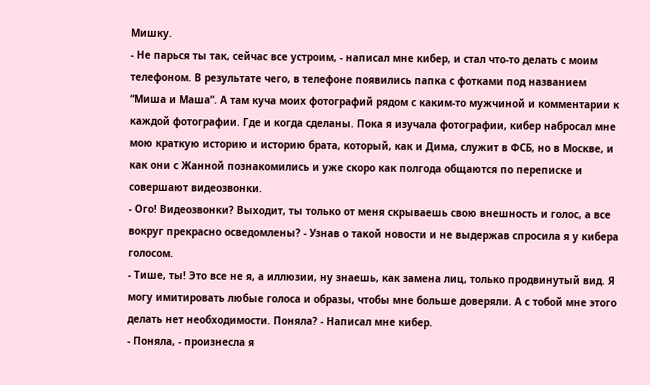Мишку.
- Не парься ты так, сейчас все устроим, - написал мне кибер, и стал что-то делать с моим телефоном. В результате чего, в телефоне появились папка с фотками под названием “Миша и Маша”. А там куча моих фотографий рядом с каким-то мужчиной и комментарии к каждой фотографии. Где и когда сделаны. Пока я изучала фотографии, кибер набросал мне мою краткую историю и историю брата, который, как и Дима, служит в ФСБ, но в Москве, и как они с Жанной познакомились и уже скоро как полгода общаются по переписке и совершают видеозвонки.
- Ого! Видеозвонки? Выходит, ты только от меня скрываешь свою внешность и голос, а все вокруг прекрасно осведомлены? - Узнав о такой новости и не выдержав спросила я у кибера голосом.
- Тише, ты! Это все не я, а иллюзии, ну знаешь, как замена лиц, только продвинутый вид. Я могу имитировать любые голоса и образы, чтобы мне больше доверяли. А с тобой мне этого делать нет необходимости. Поняла? - Написал мне кибер.
- Поняла, - произнесла я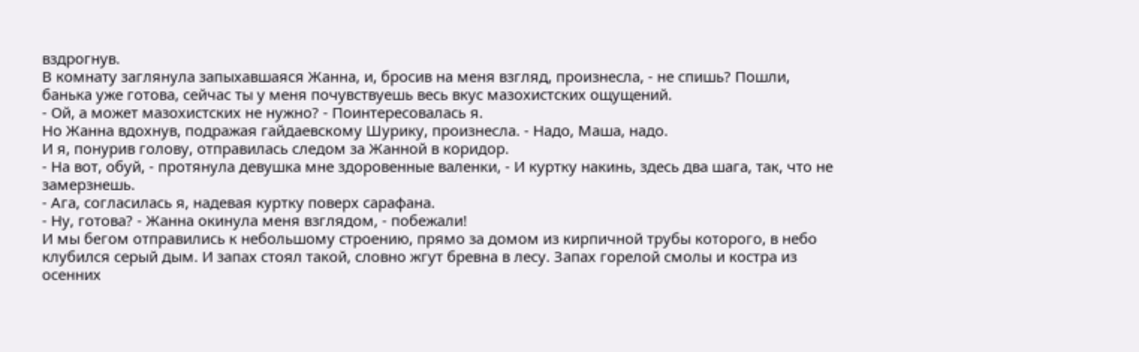вздрогнув.
В комнату заглянула запыхавшаяся Жанна, и, бросив на меня взгляд, произнесла, - не спишь? Пошли, банька уже готова, сейчас ты у меня почувствуешь весь вкус мазохистских ощущений.
- Ой, а может мазохистских не нужно? - Поинтересовалась я.
Но Жанна вдохнув, подражая гайдаевскому Шурику, произнесла. - Надо, Маша, надо.
И я, понурив голову, отправилась следом за Жанной в коридор.
- На вот, обуй, - протянула девушка мне здоровенные валенки, - И куртку накинь, здесь два шага, так, что не замерзнешь.
- Ага, согласилась я, надевая куртку поверх сарафана.
- Ну, готова? - Жанна окинула меня взглядом, - побежали!
И мы бегом отправились к небольшому строению, прямо за домом из кирпичной трубы которого, в небо клубился серый дым. И запах стоял такой, словно жгут бревна в лесу. Запах горелой смолы и костра из осенних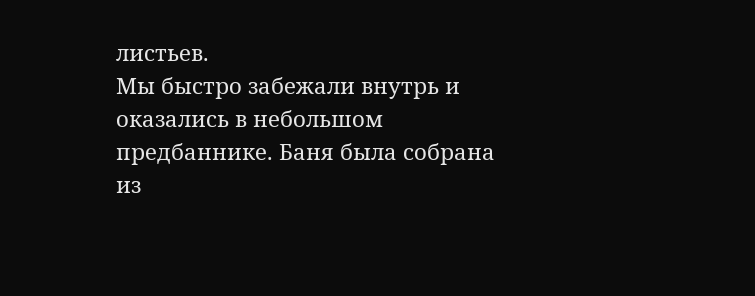листьев.
Мы быстро забежали внутрь и оказались в небольшом предбаннике. Баня была собрана из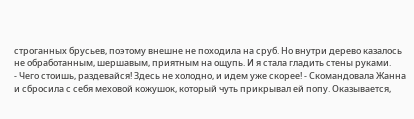строганных брусьев, поэтому внешне не походила на сруб. Но внутри дерево казалось не обработанным, шершавым, приятным на ощупь. И я стала гладить стены руками.
- Чего стоишь, раздевайся! Здесь не холодно, и идем уже скорее! - Скомандовала Жанна и сбросила с себя меховой кожушок, который чуть прикрывал ей попу. Оказывается,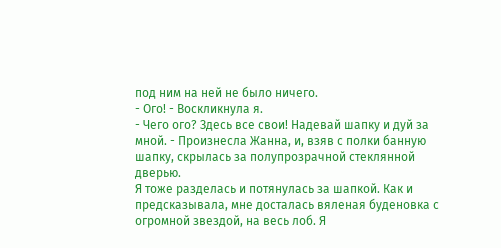под ним на ней не было ничего.
- Ого! - Воскликнула я.
- Чего ого? Здесь все свои! Надевай шапку и дуй за мной. - Произнесла Жанна, и, взяв с полки банную шапку, скрылась за полупрозрачной стеклянной дверью.
Я тоже разделась и потянулась за шапкой. Как и предсказывала, мне досталась вяленая буденовка с огромной звездой, на весь лоб. Я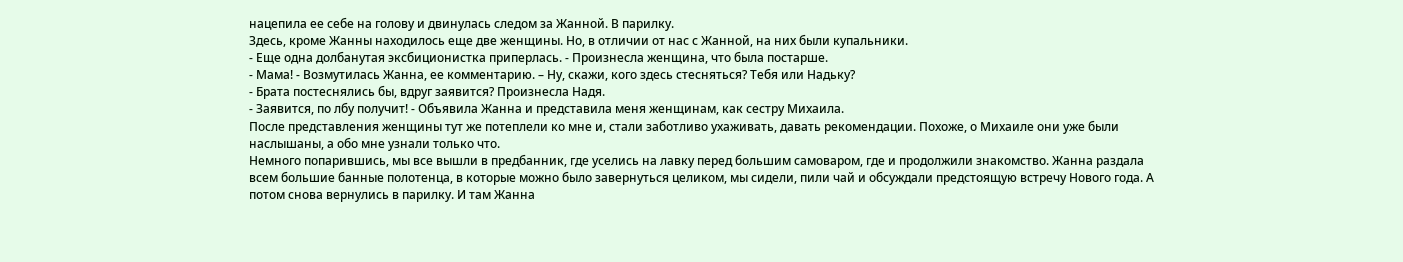нацепила ее себе на голову и двинулась следом за Жанной. В парилку.
Здесь, кроме Жанны находилось еще две женщины. Но, в отличии от нас с Жанной, на них были купальники.
- Еще одна долбанутая эксбиционистка приперлась. - Произнесла женщина, что была постарше.
- Мама! - Возмутилась Жанна, ее комментарию. – Ну, скажи, кого здесь стесняться? Тебя или Надьку?
- Брата постеснялись бы, вдруг заявится? Произнесла Надя.
- Заявится, по лбу получит! - Объявила Жанна и представила меня женщинам, как сестру Михаила.
После представления женщины тут же потеплели ко мне и, стали заботливо ухаживать, давать рекомендации. Похоже, о Михаиле они уже были наслышаны, а обо мне узнали только что.
Немного попарившись, мы все вышли в предбанник, где уселись на лавку перед большим самоваром, где и продолжили знакомство. Жанна раздала всем большие банные полотенца, в которые можно было завернуться целиком, мы сидели, пили чай и обсуждали предстоящую встречу Нового года. А потом снова вернулись в парилку. И там Жанна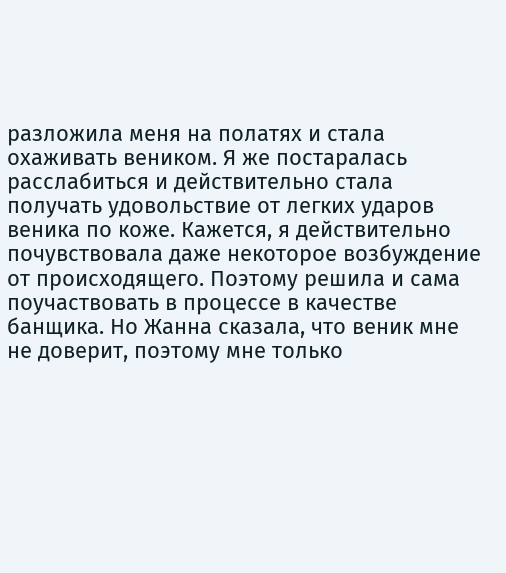разложила меня на полатях и стала охаживать веником. Я же постаралась расслабиться и действительно стала получать удовольствие от легких ударов веника по коже. Кажется, я действительно почувствовала даже некоторое возбуждение от происходящего. Поэтому решила и сама поучаствовать в процессе в качестве банщика. Но Жанна сказала, что веник мне не доверит, поэтому мне только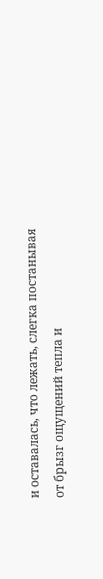и оставалась, что лежать, слегка постанывая от брызг ощущений тепла и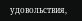удовольствия,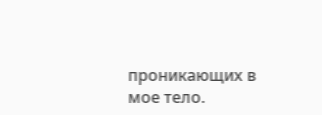проникающих в мое тело.